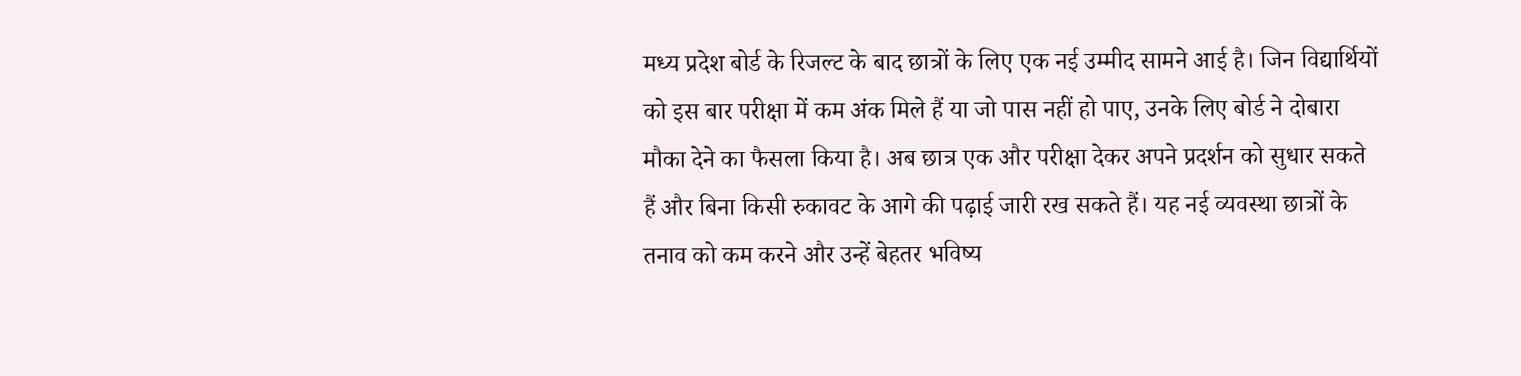मध्य प्रदेश बोर्ड के रिजल्ट के बाद छात्रों के लिए एक नई उम्मीद सामने आई है। जिन विद्यार्थियों को इस बार परीक्षा में कम अंक मिले हैं या जो पास नहीं हो पाए, उनके लिए बोर्ड ने दोबारा मौका देने का फैसला किया है। अब छात्र एक और परीक्षा देकर अपने प्रदर्शन को सुधार सकते हैं और बिना किसी रुकावट के आगे की पढ़ाई जारी रख सकते हैं। यह नई व्यवस्था छात्रों के तनाव को कम करने और उन्हें बेहतर भविष्य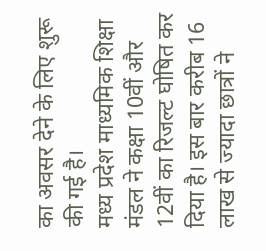का अवसर देने के लिए शुरू की गई है।
मध्य प्रदेश माध्यमिक शिक्षा मंडल ने कक्षा 10वीं और 12वीं का रिजल्ट घोषित कर दिया है। इस बार करीब 16 लाख से ज्यादा छात्रों ने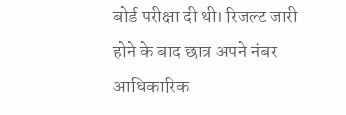बोर्ड परीक्षा दी थी। रिजल्ट जारी होने के बाद छात्र अपने नंबर आधिकारिक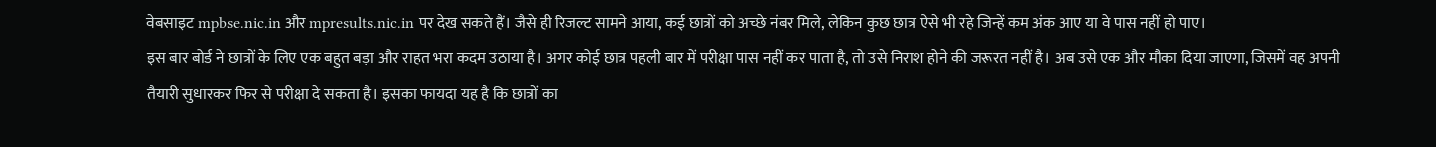वेबसाइट mpbse.nic.in और mpresults.nic.in पर देख सकते हैं। जैसे ही रिजल्ट सामने आया, कई छात्रों को अच्छे नंबर मिले, लेकिन कुछ छात्र ऐसे भी रहे जिन्हें कम अंक आए या वे पास नहीं हो पाए।
इस बार बोर्ड ने छात्रों के लिए एक बहुत बड़ा और राहत भरा कदम उठाया है। अगर कोई छात्र पहली बार में परीक्षा पास नहीं कर पाता है, तो उसे निराश होने की जरूरत नहीं है। अब उसे एक और मौका दिया जाएगा, जिसमें वह अपनी तैयारी सुधारकर फिर से परीक्षा दे सकता है। इसका फायदा यह है कि छात्रों का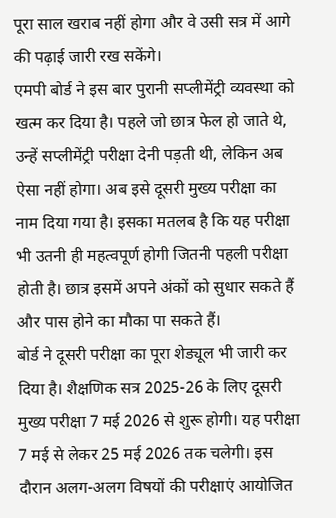पूरा साल खराब नहीं होगा और वे उसी सत्र में आगे की पढ़ाई जारी रख सकेंगे।
एमपी बोर्ड ने इस बार पुरानी सप्लीमेंट्री व्यवस्था को खत्म कर दिया है। पहले जो छात्र फेल हो जाते थे, उन्हें सप्लीमेंट्री परीक्षा देनी पड़ती थी, लेकिन अब ऐसा नहीं होगा। अब इसे दूसरी मुख्य परीक्षा का नाम दिया गया है। इसका मतलब है कि यह परीक्षा भी उतनी ही महत्वपूर्ण होगी जितनी पहली परीक्षा होती है। छात्र इसमें अपने अंकों को सुधार सकते हैं और पास होने का मौका पा सकते हैं।
बोर्ड ने दूसरी परीक्षा का पूरा शेड्यूल भी जारी कर दिया है। शैक्षणिक सत्र 2025-26 के लिए दूसरी मुख्य परीक्षा 7 मई 2026 से शुरू होगी। यह परीक्षा 7 मई से लेकर 25 मई 2026 तक चलेगी। इस दौरान अलग-अलग विषयों की परीक्षाएं आयोजित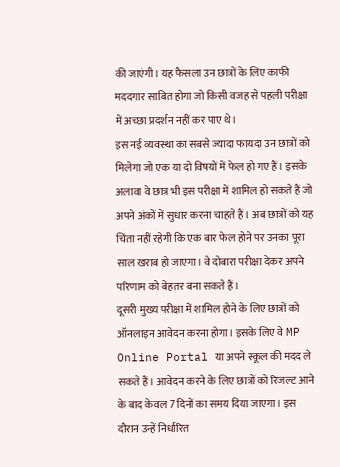की जाएंगी। यह फैसला उन छात्रों के लिए काफी मददगार साबित होगा जो किसी वजह से पहली परीक्षा में अच्छा प्रदर्शन नहीं कर पाए थे।
इस नई व्यवस्था का सबसे ज्यादा फायदा उन छात्रों को मिलेगा जो एक या दो विषयों में फेल हो गए हैं। इसके अलावा वे छात्र भी इस परीक्षा में शामिल हो सकते हैं जो अपने अंकों में सुधार करना चाहते हैं। अब छात्रों को यह चिंता नहीं रहेगी कि एक बार फेल होने पर उनका पूरा साल खराब हो जाएगा। वे दोबारा परीक्षा देकर अपने परिणाम को बेहतर बना सकते हैं।
दूसरी मुख्य परीक्षा में शामिल होने के लिए छात्रों को ऑनलाइन आवेदन करना होगा। इसके लिए वे MP Online Portal या अपने स्कूल की मदद ले सकते हैं। आवेदन करने के लिए छात्रों को रिजल्ट आने के बाद केवल 7 दिनों का समय दिया जाएगा। इस दौरान उन्हें निर्धारित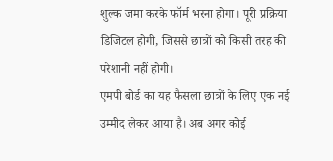शुल्क जमा करके फॉर्म भरना होगा। पूरी प्रक्रिया डिजिटल होगी, जिससे छात्रों को किसी तरह की परेशानी नहीं होगी।
एमपी बोर्ड का यह फैसला छात्रों के लिए एक नई उम्मीद लेकर आया है। अब अगर कोई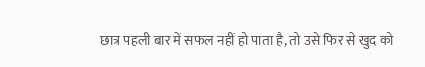छात्र पहली बार में सफल नहीं हो पाता है, तो उसे फिर से खुद को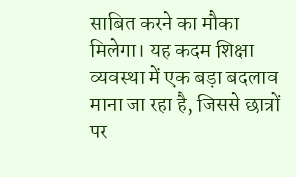साबित करने का मौका मिलेगा। यह कदम शिक्षा व्यवस्था में एक बड़ा बदलाव माना जा रहा है, जिससे छात्रों पर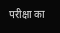परीक्षा का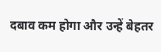दबाव कम होगा और उन्हें बेहतर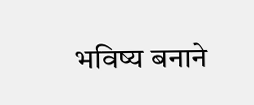भविष्य बनाने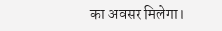का अवसर मिलेगा।